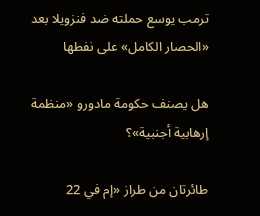ترمب يوسع حملته ضد فنزويلا بعد «الحصار الكامل» على نفطها

هل يصنف حكومة مادورو «منظمة إرهابية أجنبية»؟

طائرتان من طراز «إم في 22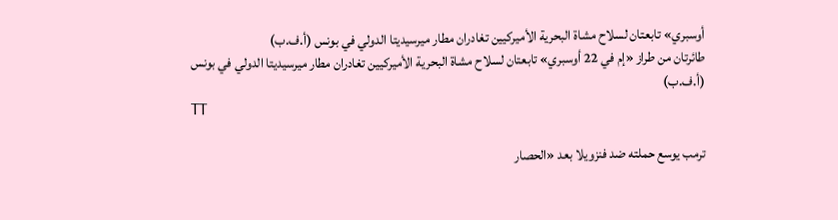أوسبري» تابعتان لسلاح مشاة البحرية الأميركيين تغادران مطار ميرسيديتا الدولي في بونس (أ.ف.ب)
طائرتان من طراز «إم في 22 أوسبري» تابعتان لسلاح مشاة البحرية الأميركيين تغادران مطار ميرسيديتا الدولي في بونس (أ.ف.ب)
TT

ترمب يوسع حملته ضد فنزويلا بعد «الحصار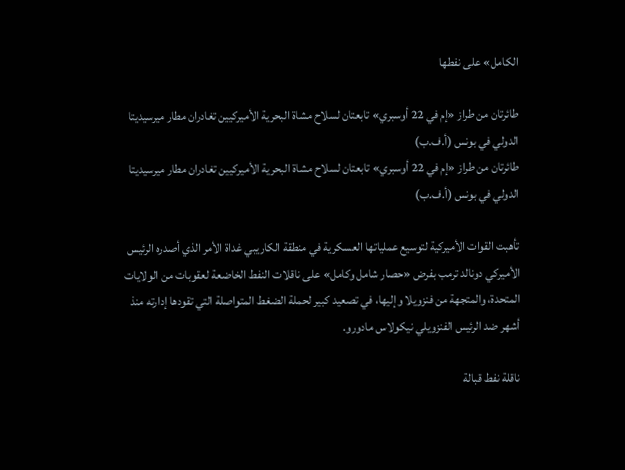الكامل» على نفطها

طائرتان من طراز «إم في 22 أوسبري» تابعتان لسلاح مشاة البحرية الأميركيين تغادران مطار ميرسيديتا الدولي في بونس (أ.ف.ب)
طائرتان من طراز «إم في 22 أوسبري» تابعتان لسلاح مشاة البحرية الأميركيين تغادران مطار ميرسيديتا الدولي في بونس (أ.ف.ب)

تأهبت القوات الأميركية لتوسيع عملياتها العسكرية في منطقة الكاريبي غداة الأمر الذي أصدره الرئيس الأميركي دونالد ترمب بفرض «حصار شامل وكامل» على ناقلات النفط الخاضعة لعقوبات من الولايات المتحدة، والمتجهة من فنزويلا وإليها، في تصعيد كبير لحملة الضغط المتواصلة التي تقودها إدارته منذ أشهر ضد الرئيس الفنزويلي نيكولاس مادورو.

ناقلة نفط قبالة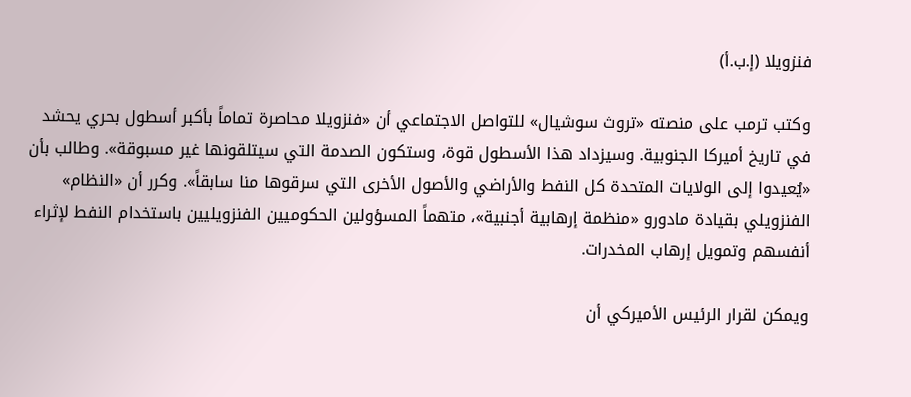فنزويلا (إ.ب.أ)

وكتب ترمب على منصته «تروث سوشيال» للتواصل الاجتماعي أن «فنزويلا محاصرة تماماً بأكبر أسطول بحري يحشد في تاريخ أميركا الجنوبية. وسيزداد هذا الأسطول قوة، وستكون الصدمة التي سيتلقونها غير مسبوقة». وطالب بأن «يُعيدوا إلى الولايات المتحدة كل النفط والأراضي والأصول الأخرى التي سرقوها منا سابقاً». وكرر أن «النظام» الفنزويلي بقيادة مادورو «منظمة إرهابية أجنبية»، متهماً المسؤولين الحكوميين الفنزويليين باستخدام النفط لإثراء أنفسهم وتمويل إرهاب المخدرات.

ويمكن لقرار الرئيس الأميركي أن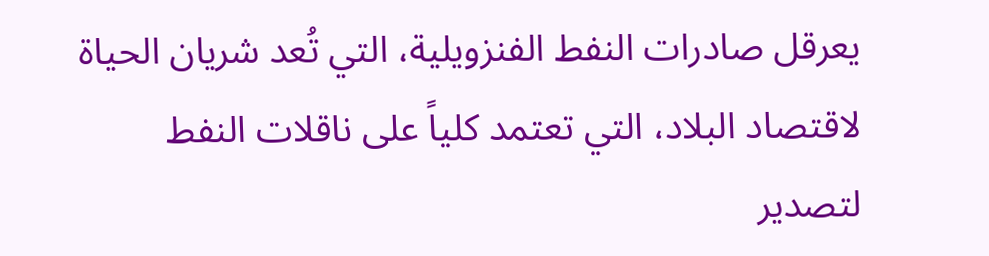يعرقل صادرات النفط الفنزويلية، التي تُعد شريان الحياة لاقتصاد البلاد، التي تعتمد كلياً على ناقلات النفط لتصدير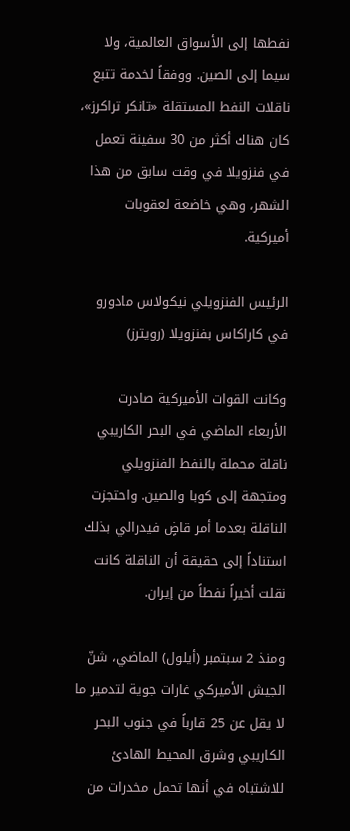نفطها إلى الأسواق العالمية، ولا سيما إلى الصين. ووفقاً لخدمة تتبع ناقلات النفط المستقلة «تانكر تراكرز»، كان هناك أكثر من 30 سفينة تعمل في فنزويلا في وقت سابق من هذا الشهر، وهي خاضعة لعقوبات أميركية.

الرئيس الفنزويلي نيكولاس مادورو في كاراكاس بفنزويلا (رويترز)

وكانت القوات الأميركية صادرت الأربعاء الماضي في البحر الكاريبي ناقلة محملة بالنفط الفنزويلي ومتجهة إلى كوبا والصين. واحتجزت الناقلة بعدما أمر قاضٍ فيدرالي بذلك استناداً إلى حقيقة أن الناقلة كانت نقلت أخيراً نفطاً من إيران.

ومنذ 2 سبتمبر (أيلول) الماضي، شنّ الجيش الأميركي غارات جوية لتدمير ما لا يقل عن 25 قارباً في جنوب البحر الكاريبي وشرق المحيط الهادئ للاشتباه في أنها تحمل مخدرات من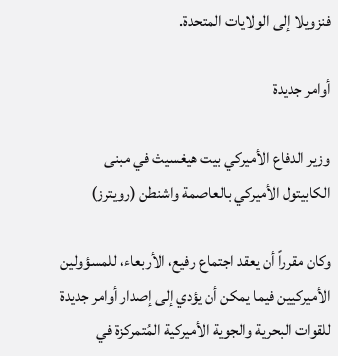فنزويلا إلى الولايات المتحدة.

أوامر جديدة

وزير الدفاع الأميركي بيت هيغسيث في مبنى الكابيتول الأميركي بالعاصمة واشنطن (رويترز)

وكان مقرراً أن يعقد اجتماع رفيع، الأربعاء، للمسؤولين الأميركيين فيما يمكن أن يؤدي إلى إصدار أوامر جديدة للقوات البحرية والجوية الأميركية المُتمركزة في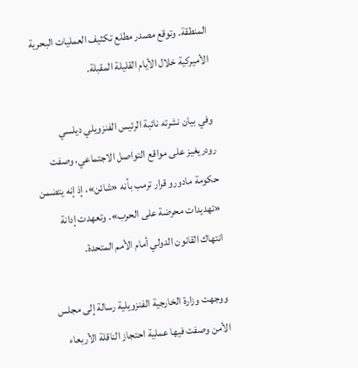المنطقة. وتوقع مصدر مطلع تكثيف العمليات البحرية الأميركية خلال الأيام القليلة المقبلة.

وفي بيان نشرته نائبة الرئيس الفنزويلي ديلسي رودريغيز على مواقع التواصل الاجتماعي، وصفت حكومة مادورو قرار ترمب بأنه «شائن»، إذ إنه يتضمن «تهديدات محرضة على الحرب». وتعهدت إدانة انتهاك القانون الدولي أمام الأمم المتحدة.

ووجهت وزارة الخارجية الفنزويلية رسالة إلى مجلس الأمن وصفت فيها عملية احتجاز الناقلة الأربعاء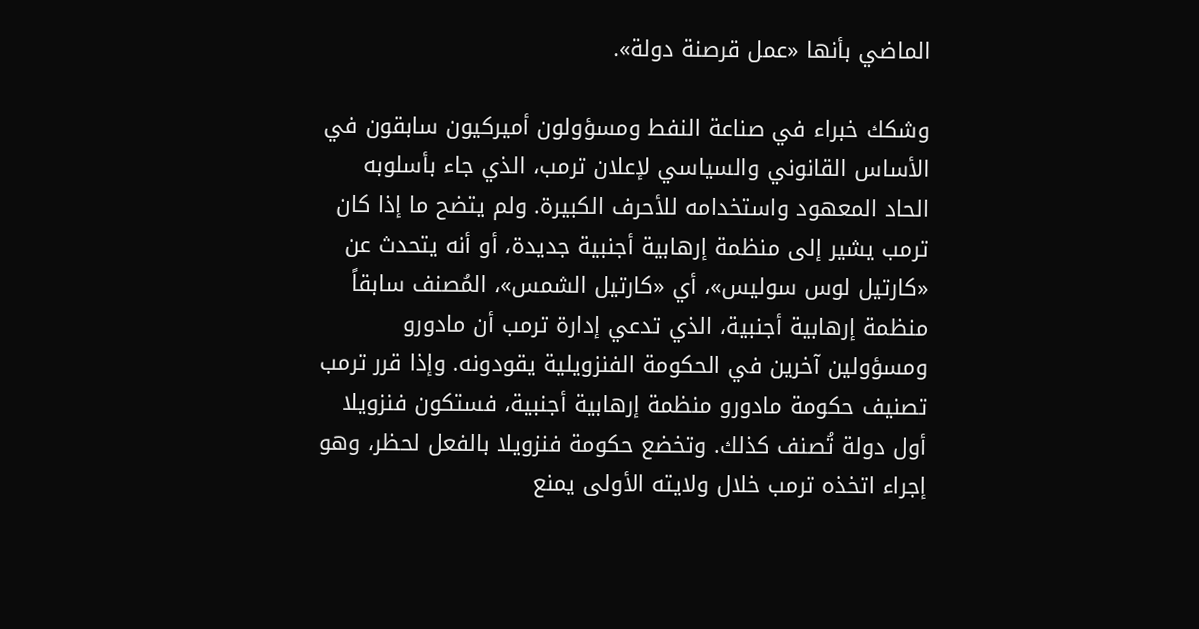الماضي بأنها «عمل قرصنة دولة».

وشكك خبراء في صناعة النفط ومسؤولون أميركيون سابقون في الأساس القانوني والسياسي لإعلان ترمب، الذي جاء بأسلوبه الحاد المعهود واستخدامه للأحرف الكبيرة. ولم يتضح ما إذا كان ترمب يشير إلى منظمة إرهابية أجنبية جديدة، أو أنه يتحدث عن «كارتيل لوس سوليس»، أي «كارتيل الشمس»، المُصنف سابقاً منظمة إرهابية أجنبية، الذي تدعي إدارة ترمب أن مادورو ومسؤولين آخرين في الحكومة الفنزويلية يقودونه. وإذا قرر ترمب تصنيف حكومة مادورو منظمة إرهابية أجنبية، فستكون فنزويلا أول دولة تُصنف كذلك. وتخضع حكومة فنزويلا بالفعل لحظر، وهو إجراء اتخذه ترمب خلال ولايته الأولى يمنع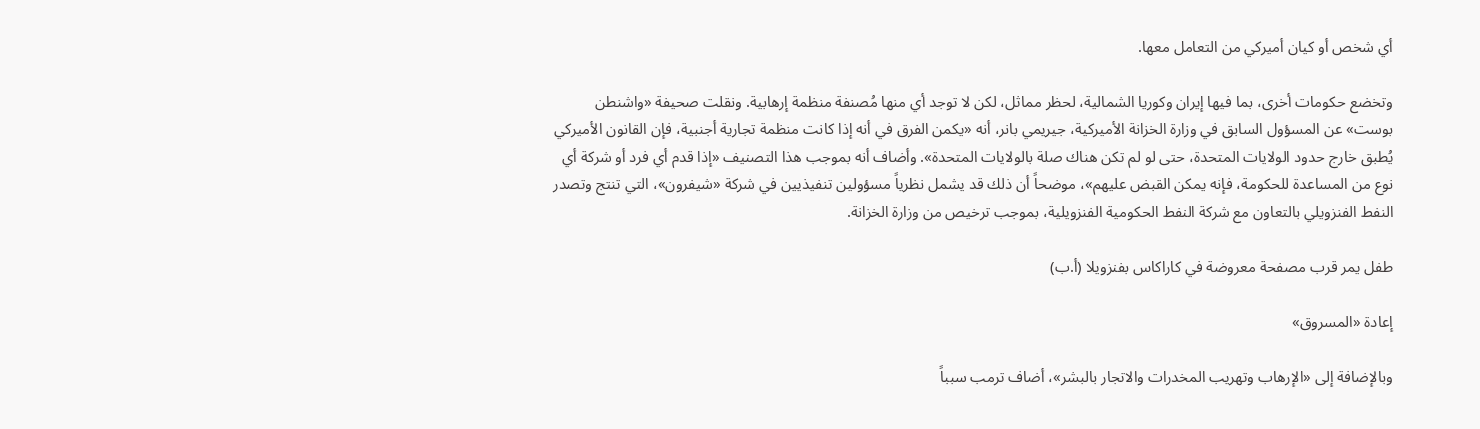أي شخص أو كيان أميركي من التعامل معها.

وتخضع حكومات أخرى، بما فيها إيران وكوريا الشمالية، لحظر مماثل، لكن لا توجد أي منها مُصنفة منظمة إرهابية. ونقلت صحيفة «واشنطن بوست» عن المسؤول السابق في وزارة الخزانة الأميركية، جيريمي بانر، أنه «يكمن الفرق في أنه إذا كانت منظمة تجارية أجنبية، فإن القانون الأميركي يُطبق خارج حدود الولايات المتحدة، حتى لو لم تكن هناك صلة بالولايات المتحدة». وأضاف أنه بموجب هذا التصنيف «إذا قدم أي فرد أو شركة أي نوع من المساعدة للحكومة، فإنه يمكن القبض عليهم»، موضحاً أن ذلك قد يشمل نظرياً مسؤولين تنفيذيين في شركة «شيفرون»، التي تنتج وتصدر النفط الفنزويلي بالتعاون مع شركة النفط الحكومية الفنزويلية، بموجب ترخيص من وزارة الخزانة.

طفل يمر قرب مصفحة معروضة في كاراكاس بفنزويلا (أ.ب)

إعادة «المسروق»

وبالإضافة إلى «الإرهاب وتهريب المخدرات والاتجار بالبشر»، أضاف ترمب سبباً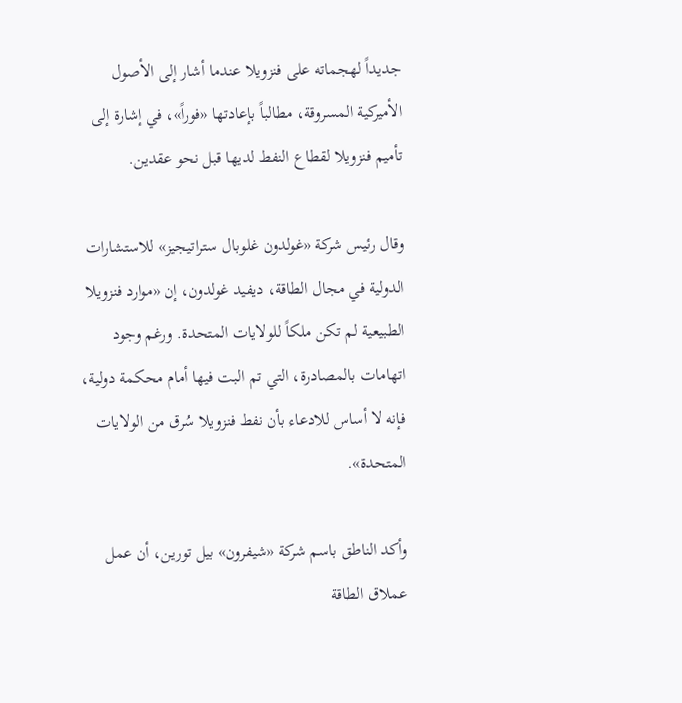جديداً لهجماته على فنزويلا عندما أشار إلى الأصول الأميركية المسروقة، مطالباً بإعادتها «فوراً»، في إشارة إلى تأميم فنزويلا لقطاع النفط لديها قبل نحو عقدين.

وقال رئيس شركة «غولدون غلوبال ستراتيجيز» للاستشارات الدولية في مجال الطاقة، ديفيد غولدون، إن «موارد فنزويلا الطبيعية لم تكن ملكاً للولايات المتحدة. ورغم وجود اتهامات بالمصادرة، التي تم البت فيها أمام محكمة دولية، فإنه لا أساس للادعاء بأن نفط فنزويلا سُرق من الولايات المتحدة».

وأكد الناطق باسم شركة «شيفرون» بيل تورين، أن عمل عملاق الطاقة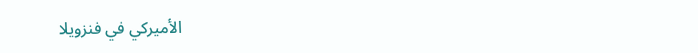الأميركي في فنزويلا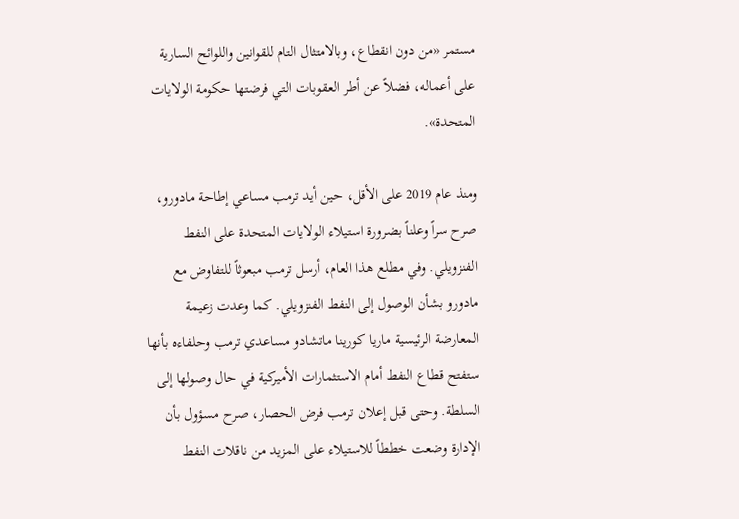مستمر «من دون انقطاع، وبالامتثال التام للقوانين واللوائح السارية على أعماله، فضلاً عن أطر العقوبات التي فرضتها حكومة الولايات المتحدة».

ومنذ عام 2019 على الأقل، حين أيد ترمب مساعي إطاحة مادورو، صرح سراً وعلناً بضرورة استيلاء الولايات المتحدة على النفط الفنزويلي. وفي مطلع هذا العام، أرسل ترمب مبعوثاً للتفاوض مع مادورو بشأن الوصول إلى النفط الفنزويلي. كما وعدت زعيمة المعارضة الرئيسية ماريا كورينا ماتشادو مساعدي ترمب وحلفاءه بأنها ستفتح قطاع النفط أمام الاستثمارات الأميركية في حال وصولها إلى السلطة. وحتى قبل إعلان ترمب فرض الحصار، صرح مسؤول بأن الإدارة وضعت خططاً للاستيلاء على المزيد من ناقلات النفط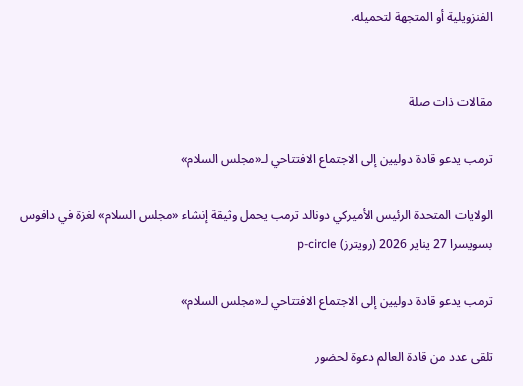الفنزويلية أو المتجهة لتحميله.


مقالات ذات صلة

ترمب يدعو قادة دوليين إلى الاجتماع الافتتاحي لـ«مجلس السلام»

الولايات المتحدة الرئيس الأميركي دونالد ترمب يحمل وثيقة إنشاء «مجلس السلام» لغزة في دافوس بسويسرا 27 يناير 2026 (رويترز) p-circle

ترمب يدعو قادة دوليين إلى الاجتماع الافتتاحي لـ«مجلس السلام»

تلقى عدد من قادة العالم دعوة لحضور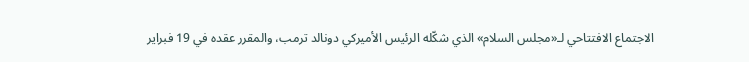الاجتماع الافتتاحي لـ«مجلس السلام» الذي شكّله الرئيس الأميركي دونالد ترمب، والمقرر عقده في 19 فبراير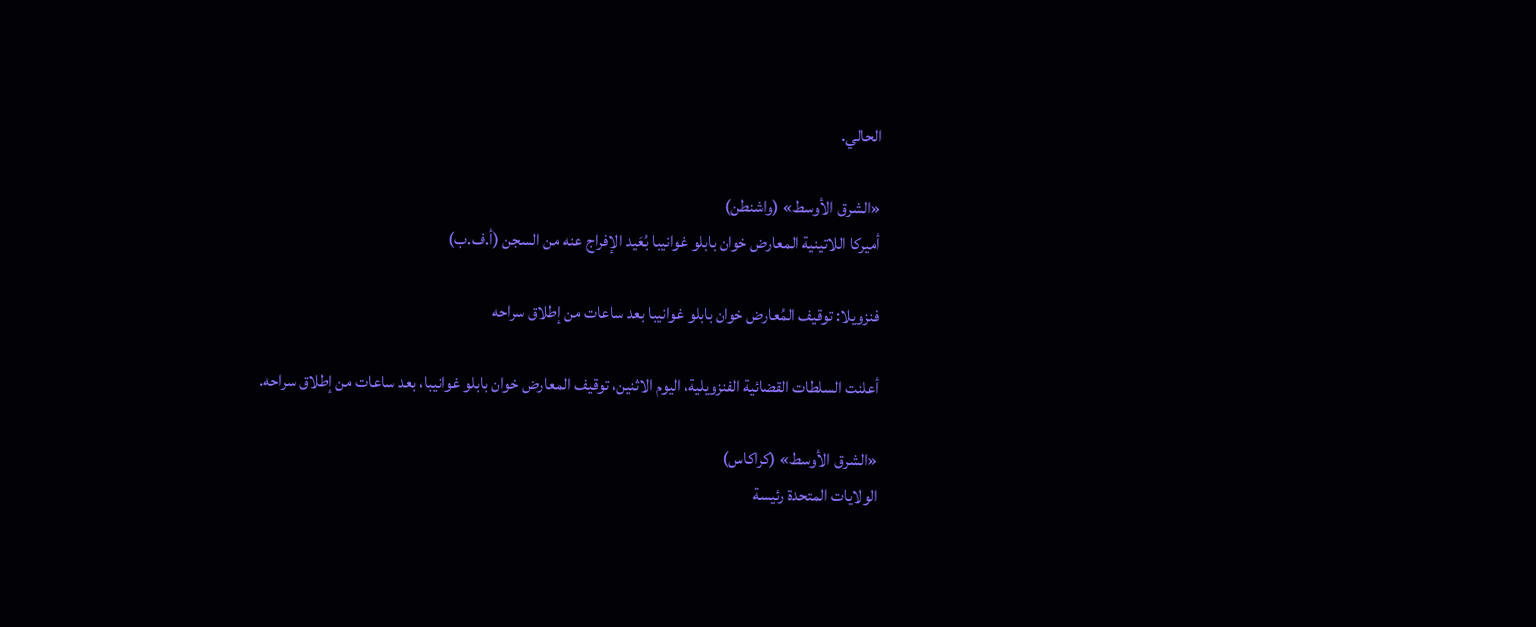الحالي.

«الشرق الأوسط» (واشنطن)
أميركا اللاتينية المعارض خوان بابلو غوانيبا بُعَيد الإفراج عنه من السجن (أ.ف.ب)

فنزويلا: توقيف المُعارض خوان بابلو غوانيبا بعد ساعات من إطلاق سراحه

أعلنت السلطات القضائية الفنزويلية، اليوم الاثنين، توقيف المعارض خوان بابلو غوانيبا، بعد ساعات من إطلاق سراحه.

«الشرق الأوسط» (كراكاس)
الولايات المتحدة رئيسة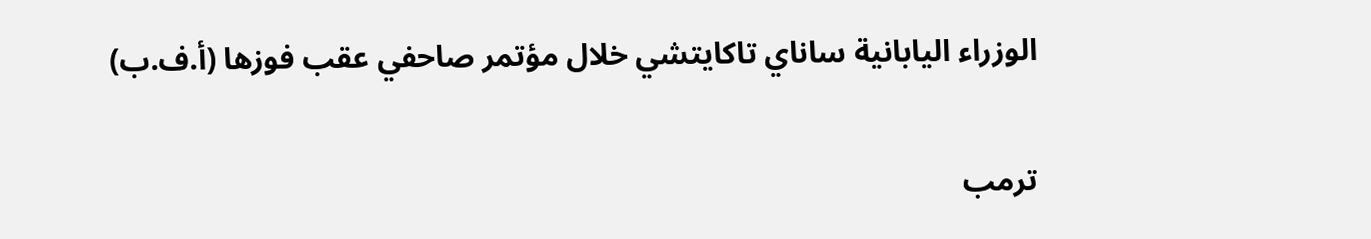الوزراء اليابانية ساناي تاكايتشي خلال مؤتمر صاحفي عقب فوزها (أ.ف.ب)

ترمب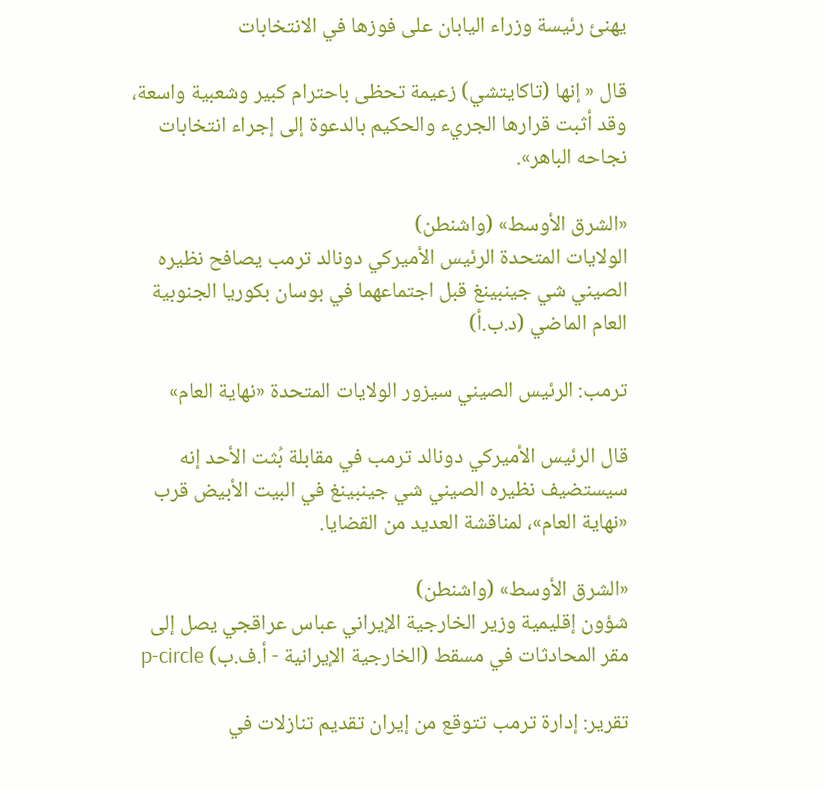يهنئ رئيسة وزراء اليابان على فوزها في الانتخابات

قال « إنها (تاكايتشي) زعيمة تحظى باحترام كبير وشعبية واسعة، وقد أثبت قرارها الجريء والحكيم بالدعوة إلى إجراء انتخابات نجاحه الباهر».

«الشرق الأوسط» (واشنطن)
الولايات المتحدة الرئيس الأميركي دونالد ترمب يصافح نظيره الصيني شي جينبينغ قبل اجتماعهما في بوسان بكوريا الجنوبية العام الماضي (د.ب.أ)

ترمب: الرئيس الصيني سيزور الولايات المتحدة «نهاية العام»

قال الرئيس الأميركي دونالد ترمب في مقابلة بُثت الأحد إنه سيستضيف نظيره الصيني شي جينبينغ في البيت الأبيض قرب «نهاية العام»، لمناقشة العديد من القضايا.

«الشرق الأوسط» (واشنطن)
شؤون إقليمية وزير الخارجية الإيراني عباس عراقجي يصل إلى مقر المحادثات في مسقط (الخارجية الإيرانية - أ.ف.ب) p-circle

تقرير: إدارة ترمب تتوقع من إيران تقديم تنازلات في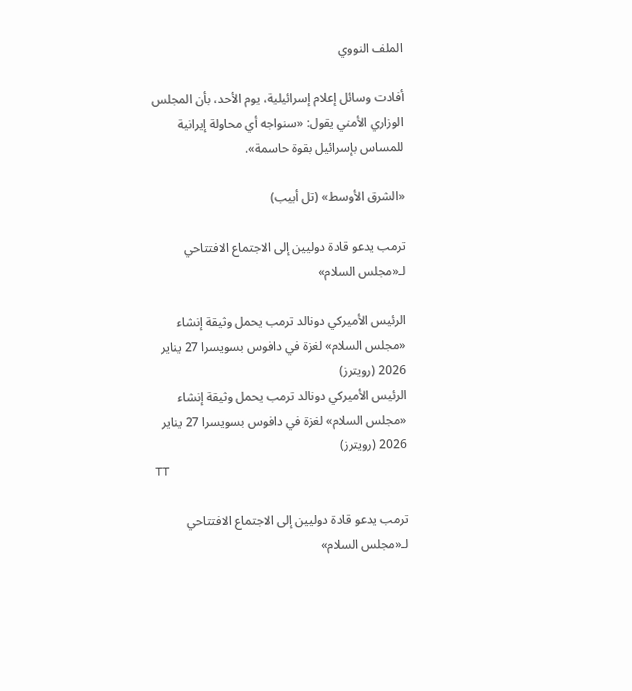الملف النووي

أفادت وسائل إعلام إسرائيلية، يوم الأحد، بأن المجلس الوزاري الأمني يقول: «سنواجه أي محاولة إيرانية للمساس بإسرائيل بقوة حاسمة».

«الشرق الأوسط» (تل أبيب)

ترمب يدعو قادة دوليين إلى الاجتماع الافتتاحي لـ«مجلس السلام»

الرئيس الأميركي دونالد ترمب يحمل وثيقة إنشاء «مجلس السلام» لغزة في دافوس بسويسرا 27 يناير 2026 (رويترز)
الرئيس الأميركي دونالد ترمب يحمل وثيقة إنشاء «مجلس السلام» لغزة في دافوس بسويسرا 27 يناير 2026 (رويترز)
TT

ترمب يدعو قادة دوليين إلى الاجتماع الافتتاحي لـ«مجلس السلام»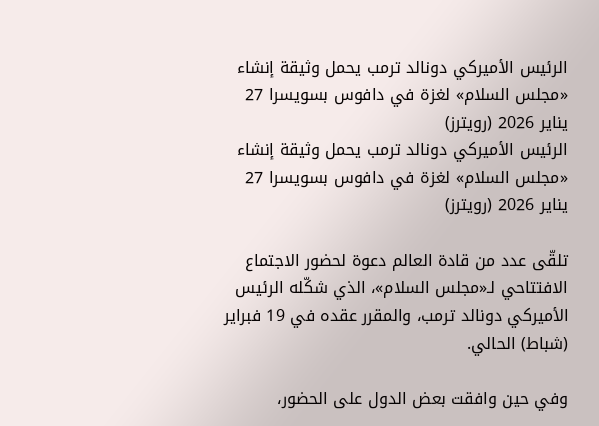الرئيس الأميركي دونالد ترمب يحمل وثيقة إنشاء «مجلس السلام» لغزة في دافوس بسويسرا 27 يناير 2026 (رويترز)
الرئيس الأميركي دونالد ترمب يحمل وثيقة إنشاء «مجلس السلام» لغزة في دافوس بسويسرا 27 يناير 2026 (رويترز)

تلقّى عدد من قادة العالم دعوة لحضور الاجتماع الافتتاحي لـ«مجلس السلام»، الذي شكّله الرئيس الأميركي دونالد ترمب، والمقرر عقده في 19 فبراير (شباط) الحالي.

وفي حين وافقت بعض الدول على الحضور،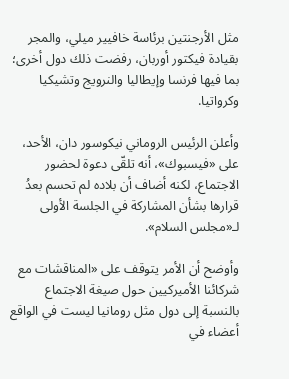مثل الأرجنتين برئاسة خافيير ميلي، والمجر بقيادة فيكتور أوربان، رفضت ذلك دول أخرى؛ بما فيها فرنسا وإيطاليا والنرويج وتشيكيا وكرواتيا.

وأعلن الرئيس الروماني نيكوسور دان، الأحد، على «فيسبوك»، أنه تلقّى دعوة لحضور الاجتماع، لكنه أضاف أن بلاده لم تحسم بعدُ قرارها بشأن المشاركة في الجلسة الأولى لـ«مجلس السلام».

وأوضح أن الأمر يتوقف على «المناقشات مع شركائنا الأميركيين حول صيغة الاجتماع بالنسبة إلى دول مثل رومانيا ليست في الواقع أعضاء في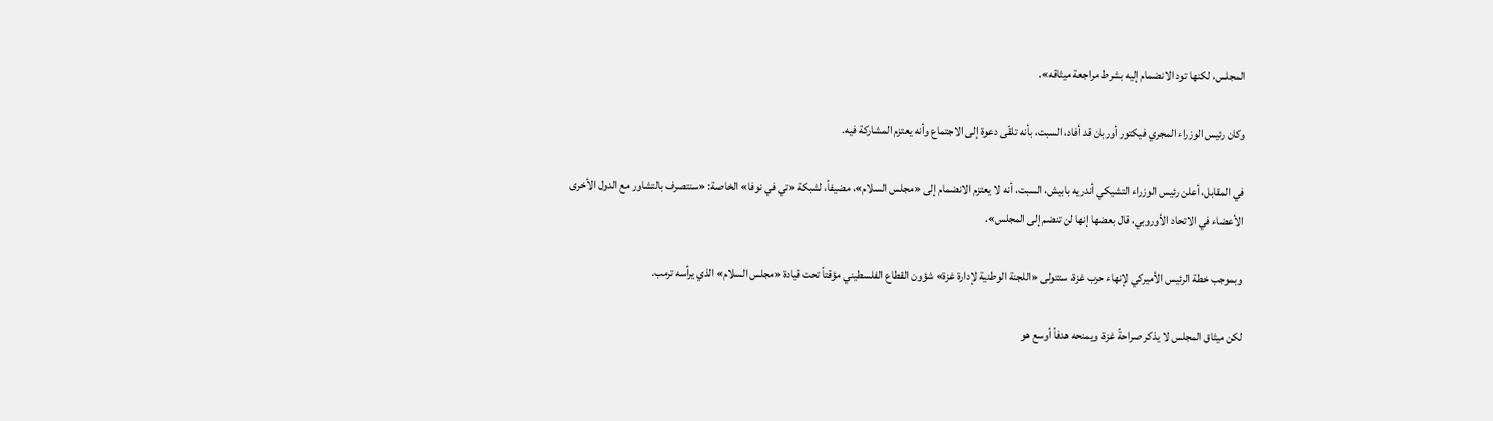المجلس، لكنها تود الانضمام إليه بشرط مراجعة ميثاقه».

وكان رئيس الوزراء المجري فيكتور أوربان قد أفاد، السبت، بأنه تلقّى دعوة إلى الاجتماع وأنه يعتزم المشاركة فيه.

في المقابل، أعلن رئيس الوزراء التشيكي أندريه بابيش، السبت، أنه لا يعتزم الانضمام إلى «مجلس السلام»، مضيفاً، لشبكة «تي في نوفا» الخاصة: «سنتصرف بالتشاور مع الدول الأخرى الأعضاء في الاتحاد الأوروبي، قال بعضها إنها لن تنضم إلى المجلس».

وبموجب خطة الرئيس الأميركي لإنهاء حرب غزة، ستتولى «اللجنة الوطنية لإدارة غزة» شؤون القطاع الفلسطيني مؤقتاً تحت قيادة «مجلس السلام» الذي يرأسه ترمب.

لكن ميثاق المجلس لا يذكر صراحةً غزة، ويمنحه هدفاً أوسع هو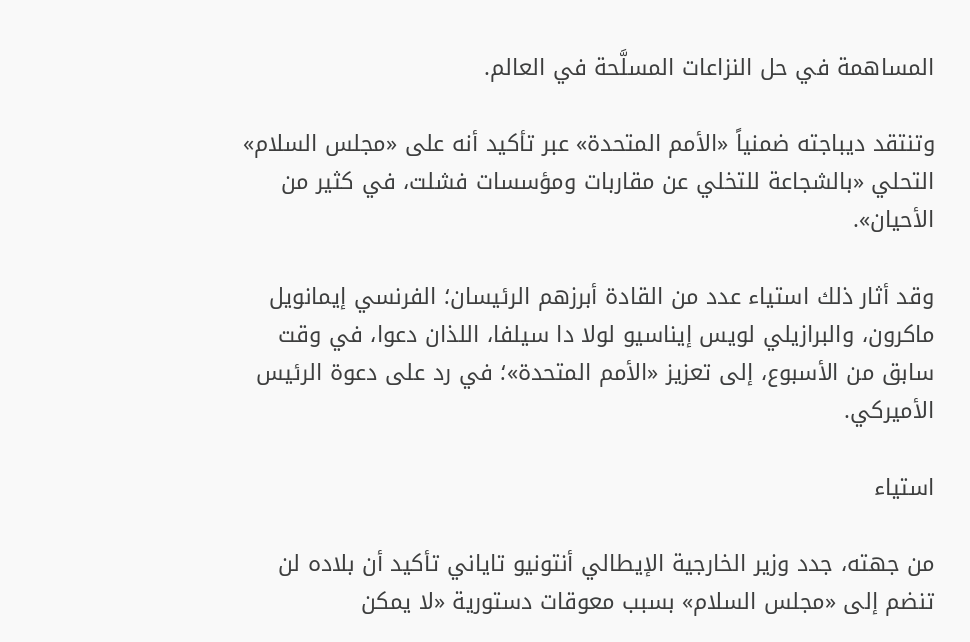المساهمة في حل النزاعات المسلَّحة في العالم.

وتنتقد ديباجته ضمنياً «الأمم المتحدة» عبر تأكيد أنه على «مجلس السلام» التحلي «بالشجاعة للتخلي عن مقاربات ومؤسسات فشلت، في كثير من الأحيان».

وقد أثار ذلك استياء عدد من القادة أبرزهم الرئيسان؛ الفرنسي إيمانويل ماكرون، والبرازيلي لويس إيناسيو لولا دا سيلفا، اللذان دعوا، في وقت سابق من الأسبوع، إلى تعزيز «الأمم المتحدة»؛ في رد على دعوة الرئيس الأميركي.

استياء

من جهته، جدد وزير الخارجية الإيطالي أنتونيو تاياني تأكيد أن بلاده لن تنضم إلى «مجلس السلام» بسبب معوقات دستورية «لا يمكن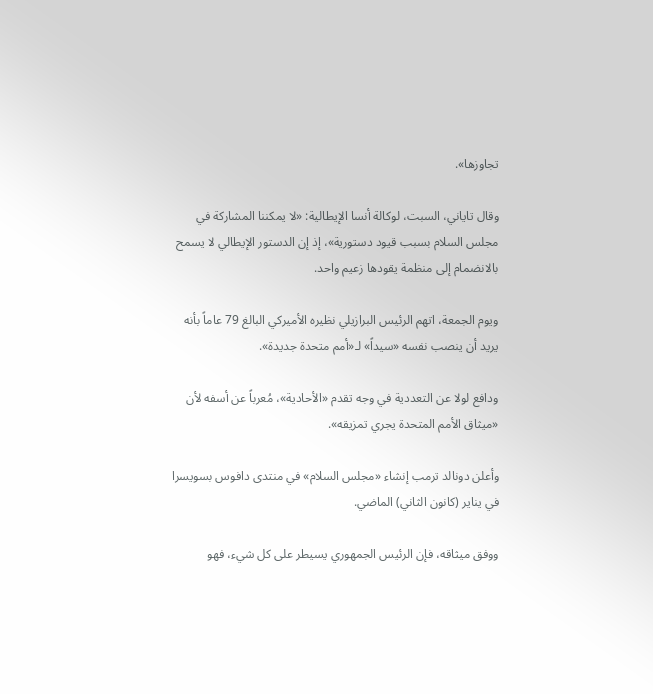تجاوزها».

وقال تاياني، السبت، لوكالة أنسا الإيطالية: «لا يمكننا المشاركة في مجلس السلام بسبب قيود دستورية»، إذ إن الدستور الإيطالي لا يسمح بالانضمام إلى منظمة يقودها زعيم واحد.

ويوم الجمعة، اتهم الرئيس البرازيلي نظيره الأميركي البالغ 79 عاماً بأنه يريد أن ينصب نفسه «سيداً» لـ«أمم متحدة جديدة».

ودافع لولا عن التعددية في وجه تقدم «الأحادية»، مُعرباً عن أسفه لأن «ميثاق الأمم المتحدة يجري تمزيقه».

وأعلن دونالد ترمب إنشاء «مجلس السلام» في منتدى دافوس بسويسرا في يناير (كانون الثاني) الماضي.

ووفق ميثاقه، فإن الرئيس الجمهوري يسيطر على كل شيء، فهو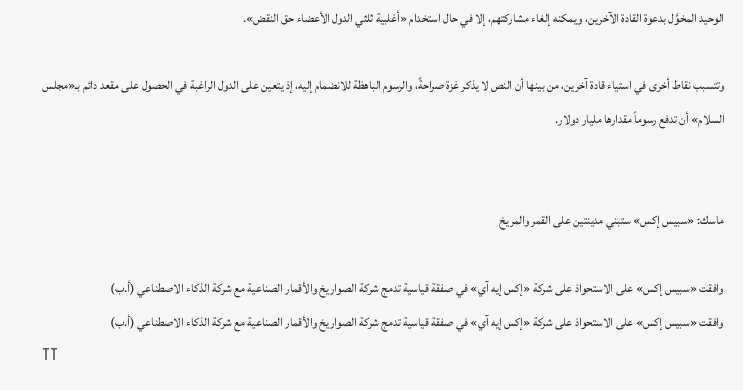الوحيد المخوَّل بدعوة القادة الآخرين، ويمكنه إلغاء مشاركتهم، إلا في حال استخدام «أغلبية ثلثي الدول الأعضاء حق النقض».

وتتسبب نقاط أخرى في استياء قادة آخرين، من بينها أن النص لا يذكر غزة صراحةً، والرسوم الباهظة للانضمام إليه، إذ يتعين على الدول الراغبة في الحصول على مقعد دائم بـ«مجلس السلام» أن تدفع رسوماً مقدارها مليار دولار.


ماسك: «سبيس إكس» ستبني مدينتين على القمر والمريخ

وافقت «سبيس إكس» على الاستحواذ على شركة «إكس إيه آي» في صفقة قياسية تدمج شركة الصواريخ والأقمار الصناعية مع شركة الذكاء الاصطناعي (أ.ب)
وافقت «سبيس إكس» على الاستحواذ على شركة «إكس إيه آي» في صفقة قياسية تدمج شركة الصواريخ والأقمار الصناعية مع شركة الذكاء الاصطناعي (أ.ب)
TT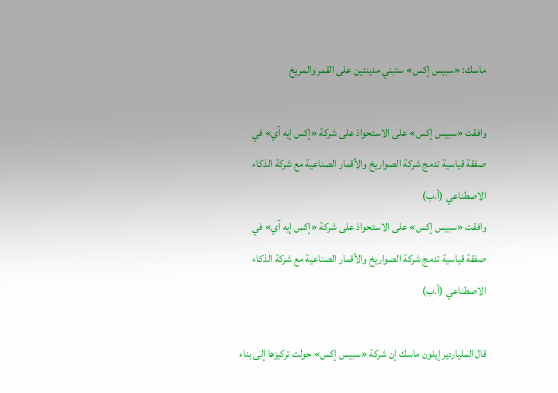ماسك: «سبيس إكس» ستبني مدينتين على القمر والمريخ

وافقت «سبيس إكس» على الاستحواذ على شركة «إكس إيه آي» في صفقة قياسية تدمج شركة الصواريخ والأقمار الصناعية مع شركة الذكاء الاصطناعي (أ.ب)
وافقت «سبيس إكس» على الاستحواذ على شركة «إكس إيه آي» في صفقة قياسية تدمج شركة الصواريخ والأقمار الصناعية مع شركة الذكاء الاصطناعي (أ.ب)

قال الملياردير إيلون ماسك إن شركة «سبيس إكس» حولت تركيزها إلى بناء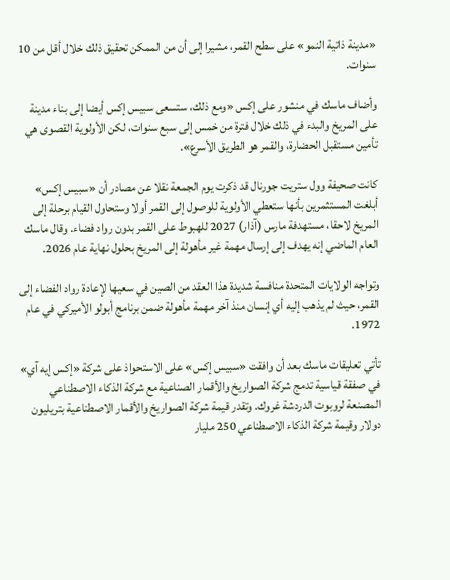«مدينة ذاتية النمو» على سطح القمر، مشيرا إلى أن من الممكن تحقيق ذلك خلال أقل من 10 سنوات.

وأضاف ماسك في منشور على إكس «ومع ذلك، ستسعى سبيس إكس أيضا إلى بناء مدينة على المريخ والبدء في ذلك خلال فترة من خمس إلى سبع سنوات، لكن الأولوية القصوى هي تأمين مستقبل الحضارة، والقمر هو الطريق الأسرع».

كانت صحيفة وول ستريت جورنال قد ذكرت يوم الجمعة نقلا عن مصادر أن «سبيس إكس» أبلغت المستثمرين بأنها ستعطي الأولوية للوصول إلى القمر أولا وستحاول القيام برحلة إلى المريخ لاحقا، مستهدفة مارس (آذار) 2027 للهبوط على القمر بدون رواد فضاء. وقال ماسك العام الماضي إنه يهدف إلى إرسال مهمة غير مأهولة إلى المريخ بحلول نهاية عام 2026.

وتواجه الولايات المتحدة منافسة شديدة هذا العقد من الصين في سعيها لإعادة رواد الفضاء إلى القمر، حيث لم يذهب إليه أي إنسان منذ آخر مهمة مأهولة ضمن برنامج أبولو الأميركي في عام 1972.

تأتي تعليقات ماسك بعد أن وافقت «سبيس إكس» على الاستحواذ على شركة «إكس إيه آي» في صفقة قياسية تدمج شركة الصواريخ والأقمار الصناعية مع شركة الذكاء الاصطناعي المصنعة لروبوت الدردشة غروك. وتقدر قيمة شركة الصواريخ والأقمار الاصطناعية بتريليون دولار وقيمة شركة الذكاء الاصطناعي 250 مليار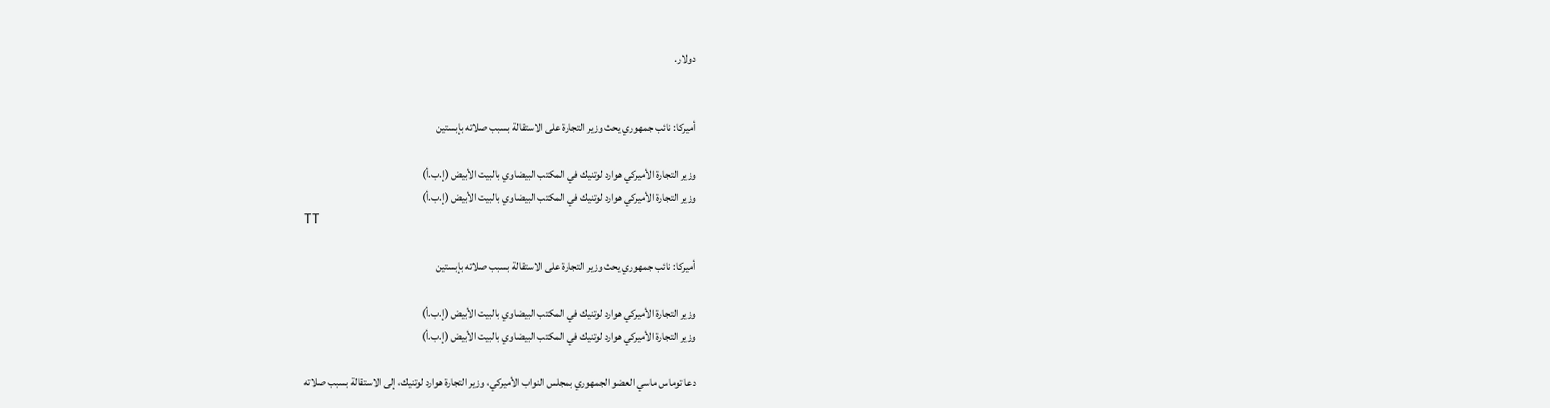دولار.


أميركا: نائب جمهوري يحث وزير التجارة على الاستقالة بسبب صلاته بإبستين

وزير التجارة الأميركي هوارد لوتنيك في المكتب البيضاوي بالبيت الأبيض (إ.ب.أ)
وزير التجارة الأميركي هوارد لوتنيك في المكتب البيضاوي بالبيت الأبيض (إ.ب.أ)
TT

أميركا: نائب جمهوري يحث وزير التجارة على الاستقالة بسبب صلاته بإبستين

وزير التجارة الأميركي هوارد لوتنيك في المكتب البيضاوي بالبيت الأبيض (إ.ب.أ)
وزير التجارة الأميركي هوارد لوتنيك في المكتب البيضاوي بالبيت الأبيض (إ.ب.أ)

دعا توماس ماسي العضو الجمهوري بمجلس النواب الأميركي، وزير التجارة هوارد لوتنيك، إلى الاستقالة بسبب صلاته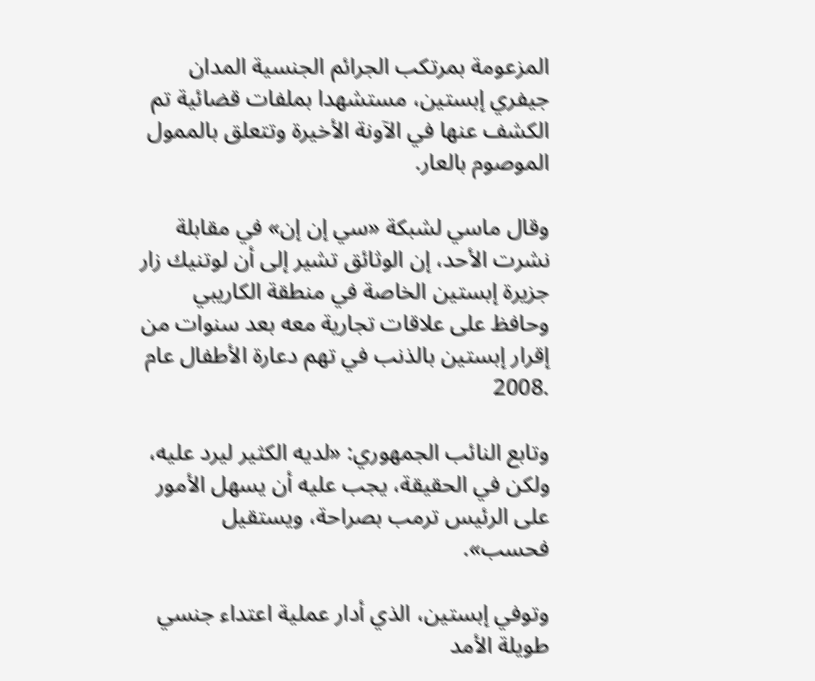المزعومة بمرتكب الجرائم الجنسية المدان جيفري إبستين، مستشهدا بملفات قضائية تم الكشف عنها في الآونة الأخيرة وتتعلق بالممول الموصوم بالعار.

وقال ماسي لشبكة «سي إن إن» في مقابلة نشرت الأحد، إن الوثائق تشير إلى أن لوتنيك زار جزيرة إبستين الخاصة في منطقة الكاريبي وحافظ على علاقات تجارية معه بعد سنوات من إقرار إبستين بالذنب في تهم دعارة الأطفال عام .2008

وتابع النائب الجمهوري: «لديه الكثير ليرد عليه، ولكن في الحقيقة، يجب عليه أن يسهل الأمور على الرئيس ترمب بصراحة، ويستقيل فحسب».

وتوفي إبستين، الذي أدار عملية اعتداء جنسي طويلة الأمد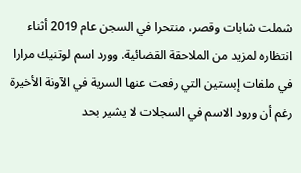شملت شابات وقصر، منتحرا في السجن عام 2019 أثناء انتظاره لمزيد من الملاحقة القضائية. وورد اسم لوتنيك مرارا في ملفات إبستين التي رفعت عنها السرية في الآونة الأخيرة رغم أن ورود الاسم في السجلات لا يشير بحد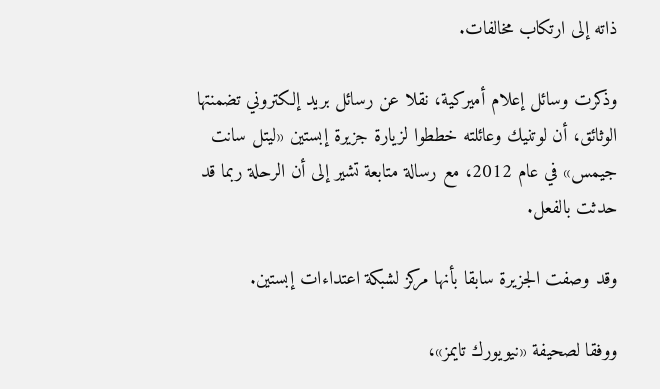ذاته إلى ارتكاب مخالفات.

وذكرت وسائل إعلام أميركية، نقلا عن رسائل بريد إلكتروني تضمنتها الوثائق، أن لوتنيك وعائلته خططوا لزيارة جزيرة إبستين «ليتل سانت جيمس» في عام 2012، مع رسالة متابعة تشير إلى أن الرحلة ربما قد حدثت بالفعل.

وقد وصفت الجزيرة سابقا بأنها مركز لشبكة اعتداءات إبستين.

ووفقا لصحيفة «نيويورك تايمز»،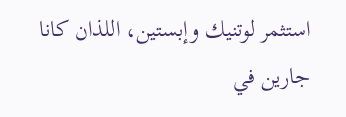استثمر لوتنيك وإبستين، اللذان كانا جارين في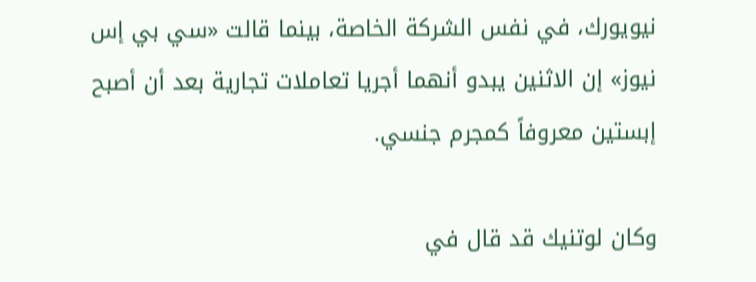نيويورك، في نفس الشركة الخاصة، بينما قالت «سي بي إس نيوز» إن الاثنين يبدو أنهما أجريا تعاملات تجارية بعد أن أصبح إبستين معروفاً كمجرم جنسي.

وكان لوتنيك قد قال في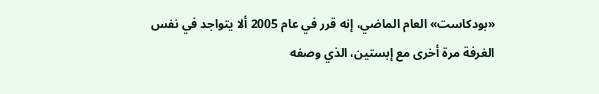«بودكاست» العام الماضي، إنه قرر في عام 2005 ألا يتواجد في نفس الغرفة مرة أخرى مع إبستين، الذي وصفه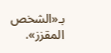بـ«الشخص المقزز».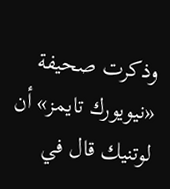وذكرت صحيفة «نيويورك تايمز» أن لوتنيك قال في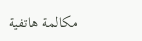مكالمة هاتفية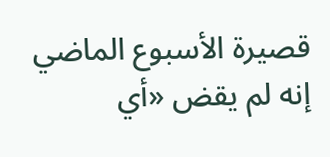قصيرة الأسبوع الماضي إنه لم يقض «أي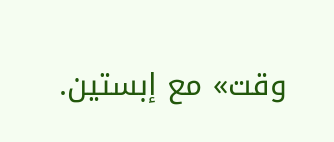وقت» مع إبستين.